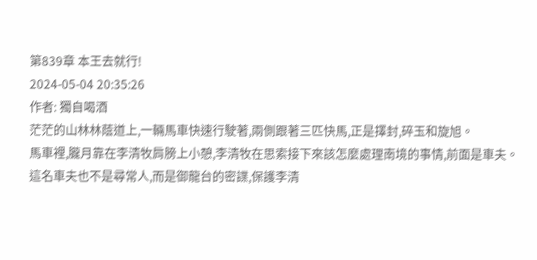第839章 本王去就行!
2024-05-04 20:35:26
作者: 獨自喝酒
茫茫的山林林蔭道上,一輛馬車快速行駛著,兩側跟著三匹快馬,正是擇封,碎玉和旋旭。
馬車裡,朧月靠在李清牧肩膀上小憩,李清牧在思索接下來該怎麼處理南境的事情,前面是車夫。
這名車夫也不是尋常人,而是御龍台的密諜,保護李清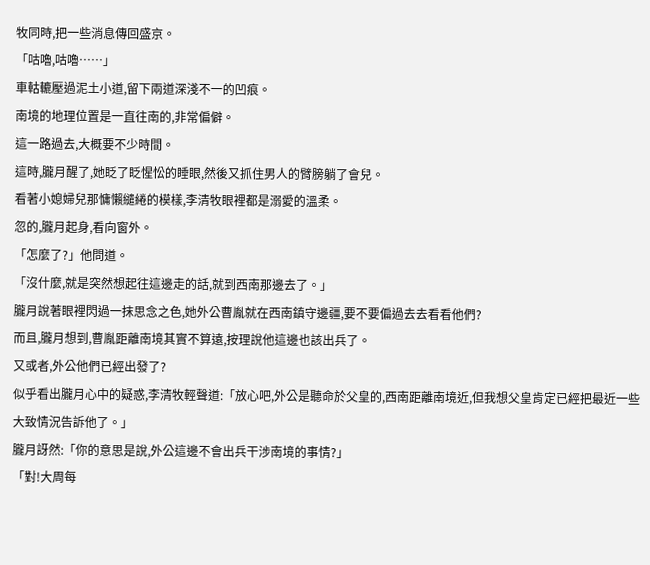牧同時,把一些消息傳回盛京。
「咕嚕,咕嚕……」
車軲轆壓過泥土小道,留下兩道深淺不一的凹痕。
南境的地理位置是一直往南的,非常偏僻。
這一路過去,大概要不少時間。
這時,朧月醒了,她眨了眨惺忪的睡眼,然後又抓住男人的臂膀躺了會兒。
看著小媳婦兒那慵懶繾綣的模樣,李清牧眼裡都是溺愛的溫柔。
忽的,朧月起身,看向窗外。
「怎麼了?」他問道。
「沒什麼,就是突然想起往這邊走的話,就到西南那邊去了。」
朧月說著眼裡閃過一抹思念之色,她外公曹胤就在西南鎮守邊疆,要不要偏過去去看看他們?
而且,朧月想到,曹胤距離南境其實不算遠,按理說他這邊也該出兵了。
又或者,外公他們已經出發了?
似乎看出朧月心中的疑惑,李清牧輕聲道:「放心吧,外公是聽命於父皇的,西南距離南境近,但我想父皇肯定已經把最近一些大致情況告訴他了。」
朧月訝然:「你的意思是說,外公這邊不會出兵干涉南境的事情?」
「對!大周每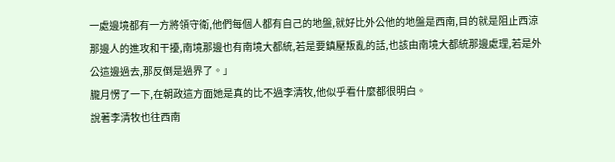一處邊境都有一方將領守衛,他們每個人都有自己的地盤,就好比外公他的地盤是西南,目的就是阻止西涼那邊人的進攻和干擾,南境那邊也有南境大都統,若是要鎮壓叛亂的話,也該由南境大都統那邊處理,若是外公這邊過去,那反倒是過界了。」
朧月愣了一下,在朝政這方面她是真的比不過李清牧,他似乎看什麼都很明白。
說著李清牧也往西南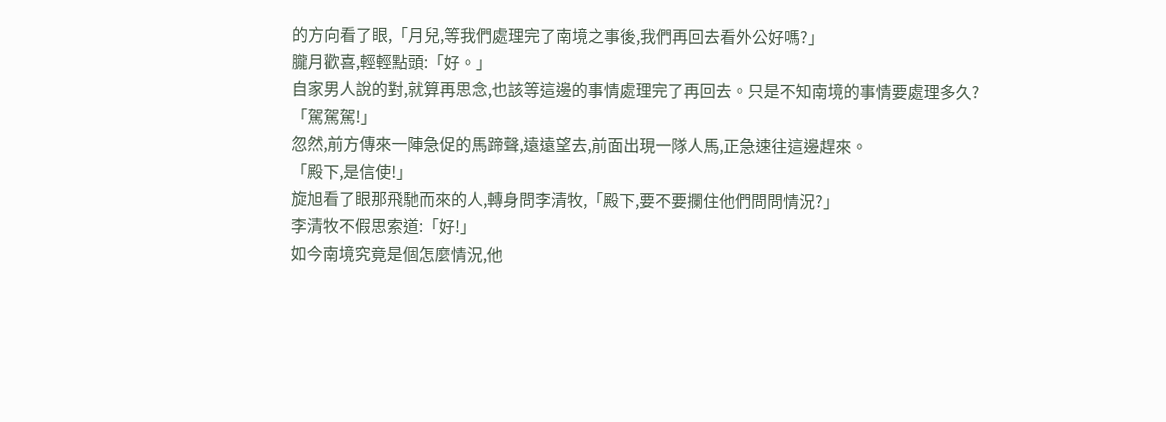的方向看了眼,「月兒,等我們處理完了南境之事後,我們再回去看外公好嗎?」
朧月歡喜,輕輕點頭:「好。」
自家男人說的對,就算再思念,也該等這邊的事情處理完了再回去。只是不知南境的事情要處理多久?
「駕駕駕!」
忽然,前方傳來一陣急促的馬蹄聲,遠遠望去,前面出現一隊人馬,正急速往這邊趕來。
「殿下,是信使!」
旋旭看了眼那飛馳而來的人,轉身問李清牧,「殿下,要不要攔住他們問問情況?」
李清牧不假思索道:「好!」
如今南境究竟是個怎麼情況,他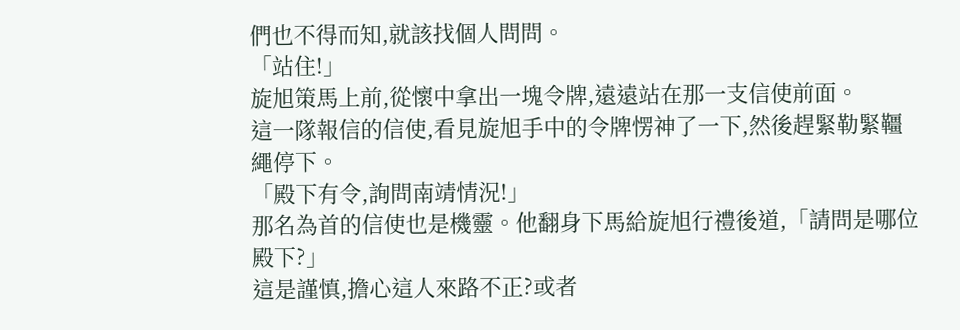們也不得而知,就該找個人問問。
「站住!」
旋旭策馬上前,從懷中拿出一塊令牌,遠遠站在那一支信使前面。
這一隊報信的信使,看見旋旭手中的令牌愣神了一下,然後趕緊勒緊韁繩停下。
「殿下有令,詢問南靖情況!」
那名為首的信使也是機靈。他翻身下馬給旋旭行禮後道,「請問是哪位殿下?」
這是謹慎,擔心這人來路不正?或者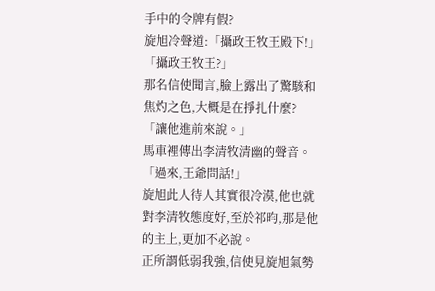手中的令牌有假?
旋旭冷聲道:「攝政王牧王殿下!」
「攝政王牧王?」
那名信使聞言,臉上露出了驚駭和焦灼之色,大概是在掙扎什麼?
「讓他進前來說。」
馬車裡傳出李清牧清幽的聲音。
「過來,王爺問話!」
旋旭此人待人其實很冷漠,他也就對李清牧態度好,至於祁昀,那是他的主上,更加不必說。
正所謂低弱我強,信使見旋旭氣勢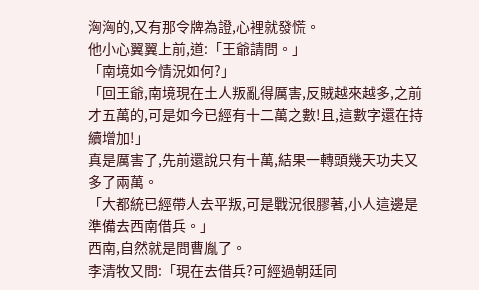洶洶的,又有那令牌為證,心裡就發慌。
他小心翼翼上前,道:「王爺請問。」
「南境如今情況如何?」
「回王爺,南境現在土人叛亂得厲害,反賊越來越多,之前才五萬的,可是如今已經有十二萬之數!且,這數字還在持續增加!」
真是厲害了,先前還說只有十萬,結果一轉頭幾天功夫又多了兩萬。
「大都統已經帶人去平叛,可是戰況很膠著,小人這邊是準備去西南借兵。」
西南,自然就是問曹胤了。
李清牧又問:「現在去借兵?可經過朝廷同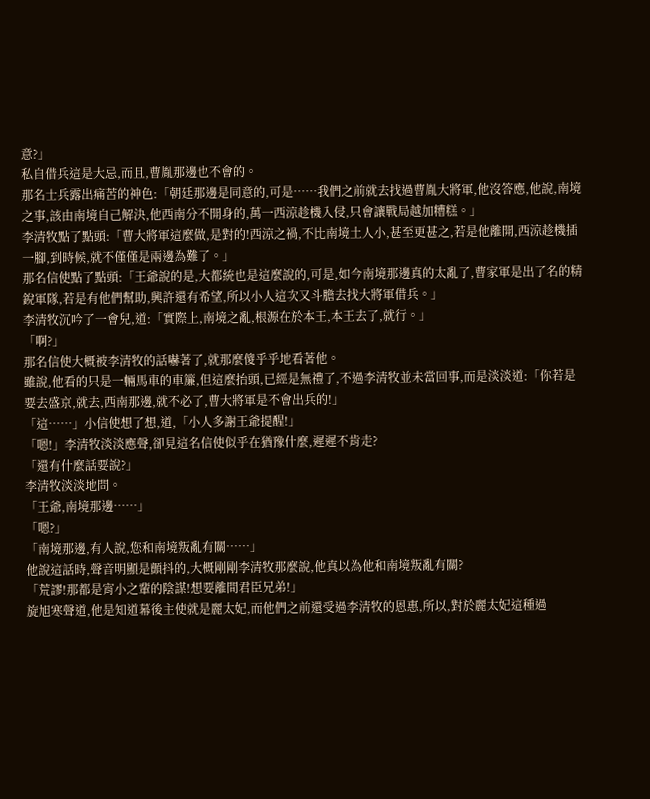意?」
私自借兵這是大忌,而且,曹胤那邊也不會的。
那名士兵露出痛苦的神色:「朝廷那邊是同意的,可是……我們之前就去找過曹胤大將軍,他沒答應,他說,南境之事,該由南境自己解決,他西南分不開身的,萬一西涼趁機入侵,只會讓戰局越加糟糕。」
李清牧點了點頭:「曹大將軍這麼做,是對的!西涼之禍,不比南境土人小,甚至更甚之,若是他離開,西涼趁機插一腳,到時候,就不僅僅是兩邊為難了。」
那名信使點了點頭:「王爺說的是,大都統也是這麼說的,可是,如今南境那邊真的太亂了,曹家軍是出了名的精銳軍隊,若是有他們幫助,興許還有希望,所以小人這次又斗膽去找大將軍借兵。」
李清牧沉吟了一會兒,道:「實際上,南境之亂,根源在於本王,本王去了,就行。」
「啊?」
那名信使大概被李清牧的話嚇著了,就那麼傻乎乎地看著他。
雖說,他看的只是一輛馬車的車簾,但這麼抬頭,已經是無禮了,不過李清牧並未當回事,而是淡淡道:「你若是要去盛京,就去,西南那邊,就不必了,曹大將軍是不會出兵的!」
「這……」小信使想了想,道,「小人多謝王爺提醒!」
「嗯!」李清牧淡淡應聲,卻見這名信使似乎在猶豫什麼,遲遲不肯走?
「還有什麼話要說?」
李清牧淡淡地問。
「王爺,南境那邊……」
「嗯?」
「南境那邊,有人說,您和南境叛亂有關……」
他說這話時,聲音明顯是顫抖的,大概剛剛李清牧那麼說,他真以為他和南境叛亂有關?
「荒謬!那都是宵小之輩的陰謀!想要離間君臣兄弟!」
旋旭寒聲道,他是知道幕後主使就是麗太妃,而他們之前還受過李清牧的恩惠,所以,對於麗太妃這種過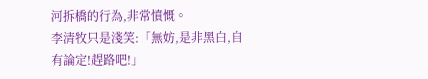河拆橋的行為,非常憤慨。
李清牧只是淺笑:「無妨,是非黑白,自有論定!趕路吧!」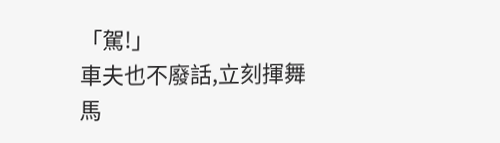「駕!」
車夫也不廢話,立刻揮舞馬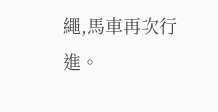繩,馬車再次行進。